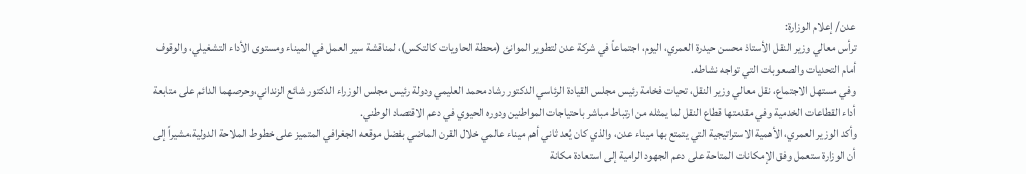عدن/ إعلام الوزارة:
ترأس معالي وزير النقل الأستاذ محسن حيدرة العمري، اليوم، اجتماعاً في شركة عدن لتطوير الموانئ (محطة الحاويات كالتكس)، لمناقشة سير العمل في الميناء ومستوى الأداء التشغيلي، والوقوف أمام التحديات والصعوبات التي تواجه نشاطه.
وفي مستهل الاجتماع، نقل معالي وزير النقل، تحيات فخامة رئيس مجلس القيادة الرئاسي الدكتور رشاد محمد العليمي ودولة رئيس مجلس الوزراء الدكتور شائع الزنداني،وحرصهما الدائم على متابعة أداء القطاعات الخدمية وفي مقدمتها قطاع النقل لما يمثله من ارتباط مباشر باحتياجات المواطنين ودوره الحيوي في دعم الاقتصاد الوطني.
وأكد الوزير العمري، الأهمية الاستراتيجية التي يتمتع بها ميناء عدن، والذي كان يُعد ثاني أهم ميناء عالمي خلال القرن الماضي بفضل موقعه الجغرافي المتميز على خطوط الملاحة الدولية،مشيراً إلى أن الوزارة ستعمل وفق الإمكانات المتاحة على دعم الجهود الرامية إلى استعادة مكانة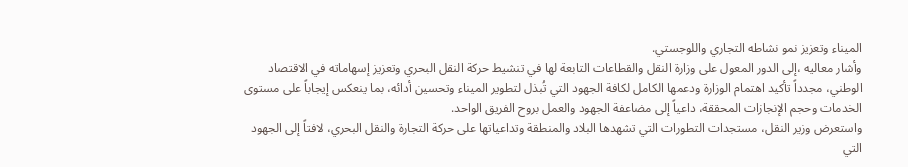الميناء وتعزيز نمو نشاطه التجاري واللوجستي.
وأشار معاليه ،إلى الدور المعول على وزارة النقل والقطاعات التابعة لها في تنشيط حركة النقل البحري وتعزيز إسهاماته في الاقتصاد الوطني، مجدداً تأكيد اهتمام الوزارة ودعمها الكامل لكافة الجهود التي تُبذل لتطوير الميناء وتحسين أدائه، بما ينعكس إيجاباً على مستوى الخدمات وحجم الإنجازات المحققة، داعياً إلى مضاعفة الجهود والعمل بروح الفريق الواحد.
واستعرض وزير النقل، مستجدات التطورات التي تشهدها البلاد والمنطقة وتداعياتها على حركة التجارة والنقل البحري، لافتاً إلى الجهود التي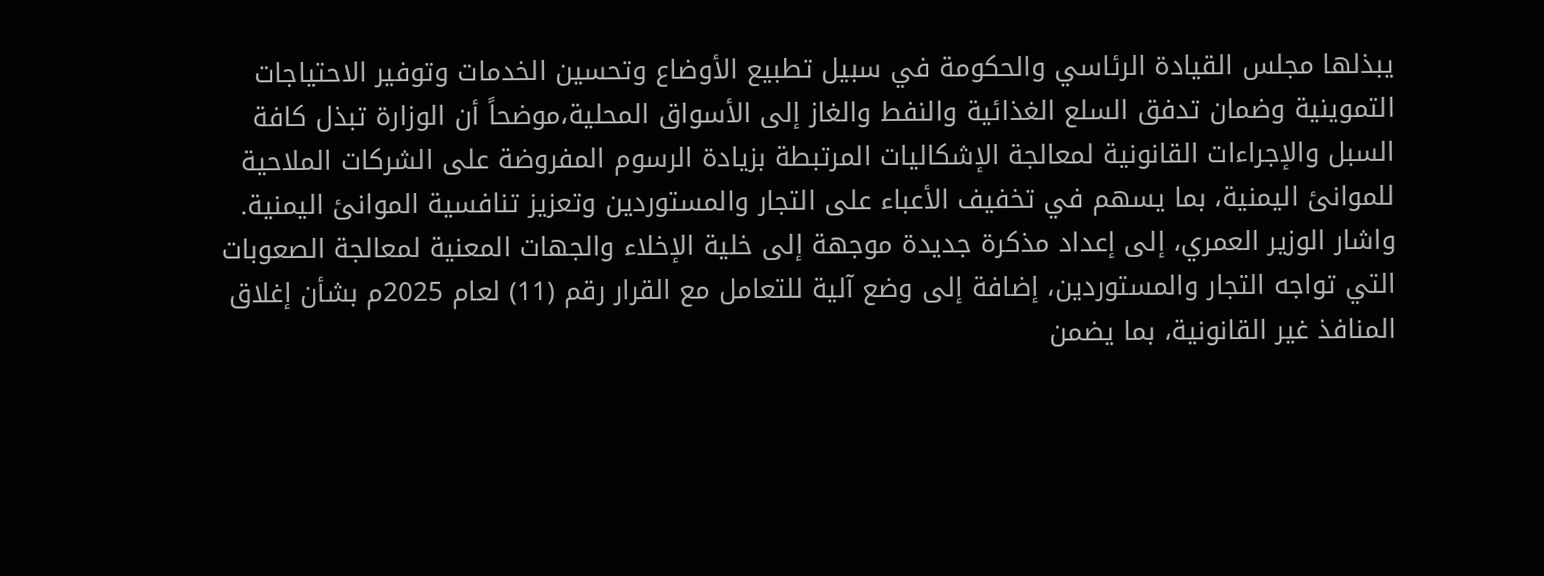يبذلها مجلس القيادة الرئاسي والحكومة في سبيل تطبيع الأوضاع وتحسين الخدمات وتوفير الاحتياجات التموينية وضمان تدفق السلع الغذائية والنفط والغاز إلى الأسواق المحلية،موضحاً أن الوزارة تبذل كافة السبل والإجراءات القانونية لمعالجة الإشكاليات المرتبطة بزيادة الرسوم المفروضة على الشركات الملاحية للموانئ اليمنية، بما يسهم في تخفيف الأعباء على التجار والمستوردين وتعزيز تنافسية الموانئ اليمنية.
واشار الوزير العمري، إلى إعداد مذكرة جديدة موجهة إلى خلية الإخلاء والجهات المعنية لمعالجة الصعوبات التي تواجه التجار والمستوردين، إضافة إلى وضع آلية للتعامل مع القرار رقم (11) لعام 2025م بشأن إغلاق المنافذ غير القانونية، بما يضمن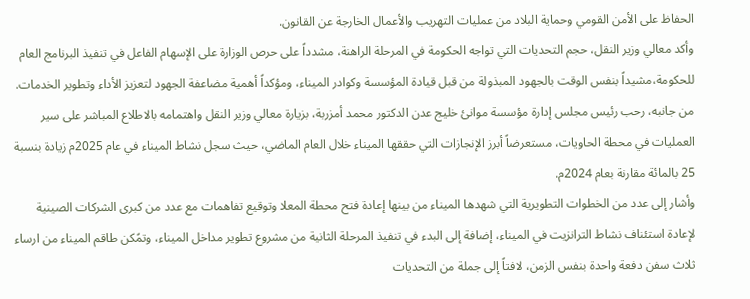الحفاظ على الأمن القومي وحماية البلاد من عمليات التهريب والأعمال الخارجة عن القانون.
وأكد معالي وزير النقل، حجم التحديات التي تواجه الحكومة في المرحلة الراهنة، مشدداً على حرص الوزارة على الإسهام الفاعل في تنفيذ البرنامج العام للحكومة،مشيداً بنفس الوقت بالجهود المبذولة من قبل قيادة المؤسسة وكوادر الميناء، ومؤكداً أهمية مضاعفة الجهود لتعزيز الأداء وتطوير الخدمات.
من جانبه، رحب رئيس مجلس إدارة مؤسسة موانئ خليج عدن الدكتور محمد أمزربة، بزيارة معالي وزير النقل واهتمامه بالاطلاع المباشر على سير العمليات في محطة الحاويات، مستعرضاً أبرز الإنجازات التي حققها الميناء خلال العام الماضي، حيث سجل نشاط الميناء في عام 2025م زيادة بنسبة 25 بالمائة مقارنة بعام 2024م.
وأشار إلى عدد من الخطوات التطويرية التي شهدها الميناء من بينها إعادة فتح محطة المعلا وتوقيع تفاهمات مع عدد من كبرى الشركات الصينية لإعادة استئناف نشاط الترانزيت في الميناء، إضافة إلى البدء في تنفيذ المرحلة الثانية من مشروع تطوير مداخل الميناء، وتمًكن طاقم الميناء من ارساء ثلاث سفن دفعة واحدة بنفس الزمن، لافتاً إلى جملة من التحديات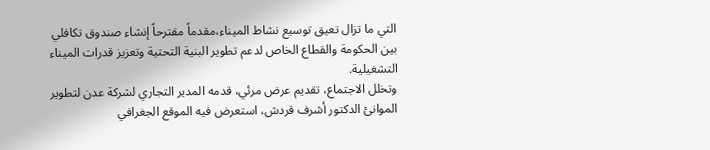التي ما تزال تعيق توسيع نشاط الميناء،مقدماً مقترحاً إنشاء صندوق تكافلي بين الحكومة والقطاع الخاص لدعم تطوير البنية التحتية وتعزيز قدرات الميناء التشغيلية.
وتخلل الاجتماع، تقديم عرض مرئي، قدمه المدير التجاري لشركة عدن لتطوير الموانئ الدكتور أشرف قردش، استعرض فيه الموقع الجغرافي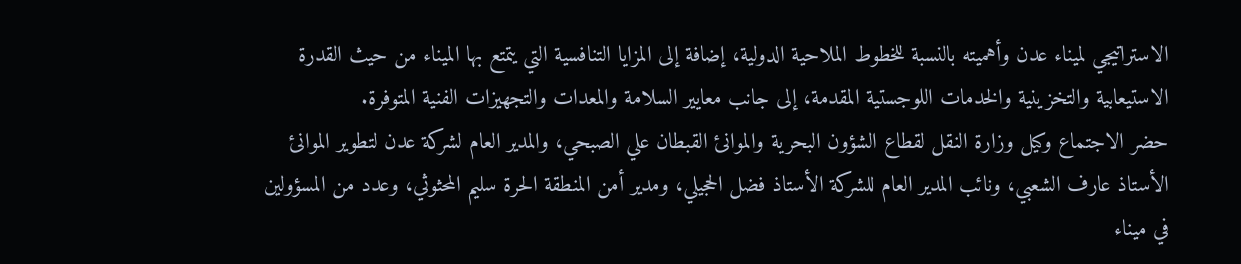الاستراتيجي لميناء عدن وأهميته بالنسبة للخطوط الملاحية الدولية، إضافة إلى المزايا التنافسية التي يتمتع بها الميناء من حيث القدرة الاستيعابية والتخزينية والخدمات اللوجستية المقدمة، إلى جانب معايير السلامة والمعدات والتجهيزات الفنية المتوفرة.
حضر الاجتماع وكيل وزارة النقل لقطاع الشؤون البحرية والموانئ القبطان علي الصبحي، والمدير العام لشركة عدن لتطوير الموانئ الأستاذ عارف الشعبي، ونائب المدير العام للشركة الأستاذ فضل الحجيلي، ومدير أمن المنطقة الحرة سليم المحثوثي، وعدد من المسؤولين في ميناء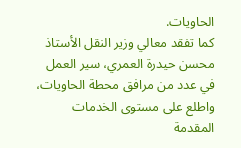الحاويات.
كما تفقد معالي وزير النقل الأستاذ محسن حيدرة العمري، سير العمل في عدد من مرافق محطة الحاويات، واطلع على مستوى الخدمات المقدمة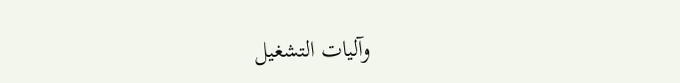وآليات التشغيل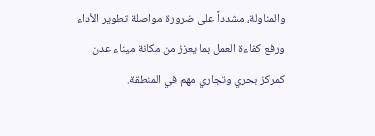والمناولة، مشدداً على ضرورة مواصلة تطوير الأداء ورفع كفاءة العمل بما يعزز من مكانة ميناء عدن كمركز بحري وتجاري مهم في المنطقة.